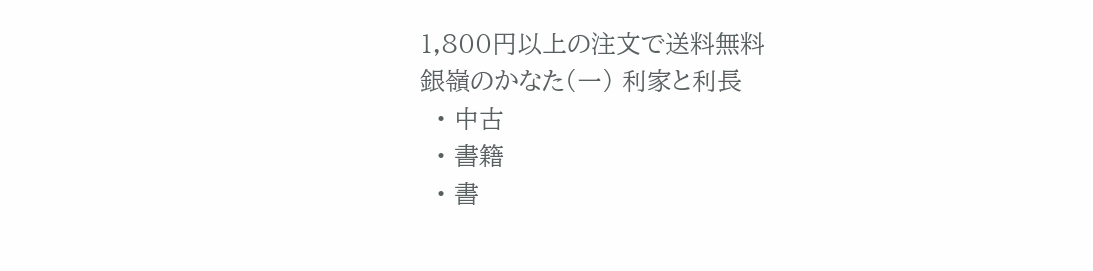1,800円以上の注文で送料無料
銀嶺のかなた(一) 利家と利長
  • 中古
  • 書籍
  • 書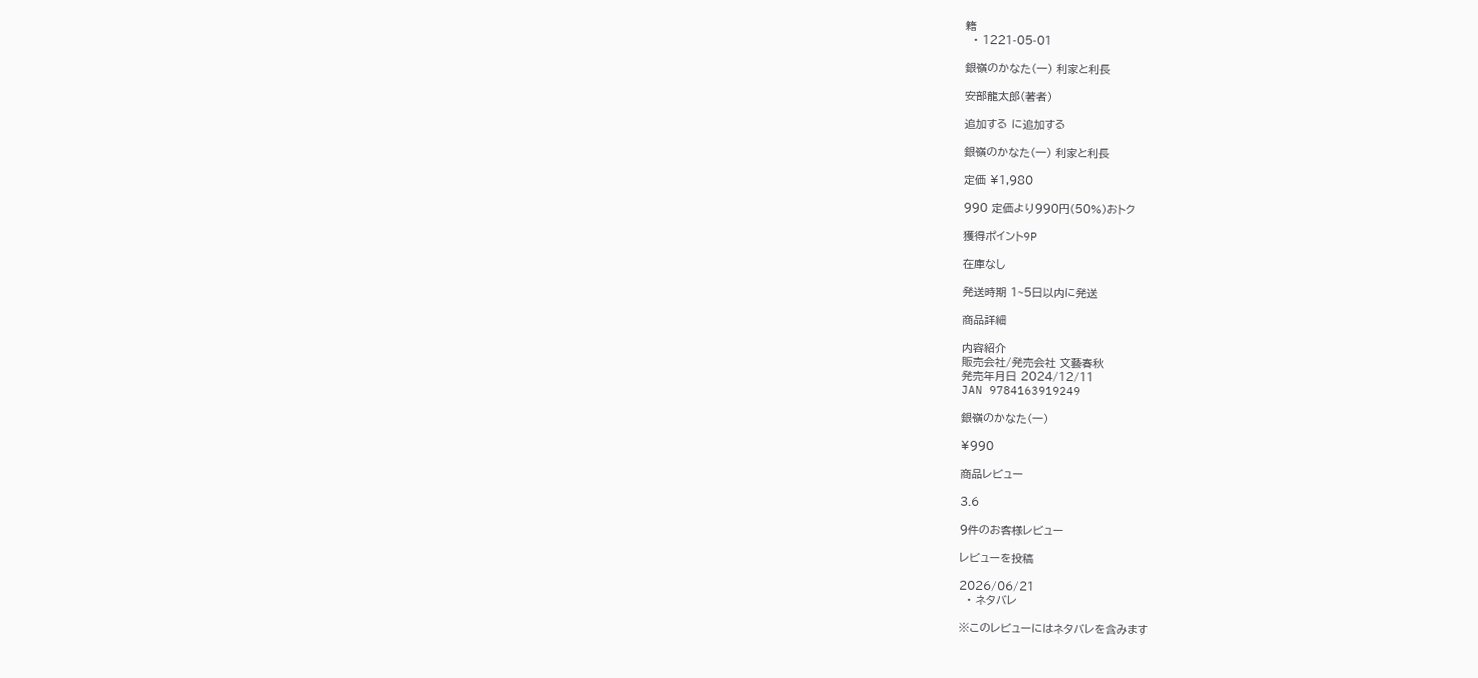籍
  • 1221-05-01

銀嶺のかなた(一) 利家と利長

安部龍太郎(著者)

追加する に追加する

銀嶺のかなた(一) 利家と利長

定価 ¥1,980

990 定価より990円(50%)おトク

獲得ポイント9P

在庫なし

発送時期 1~5日以内に発送

商品詳細

内容紹介
販売会社/発売会社 文藝春秋
発売年月日 2024/12/11
JAN 9784163919249

銀嶺のかなた(一)

¥990

商品レビュー

3.6

9件のお客様レビュー

レビューを投稿

2026/06/21
  • ネタバレ

※このレビューにはネタバレを含みます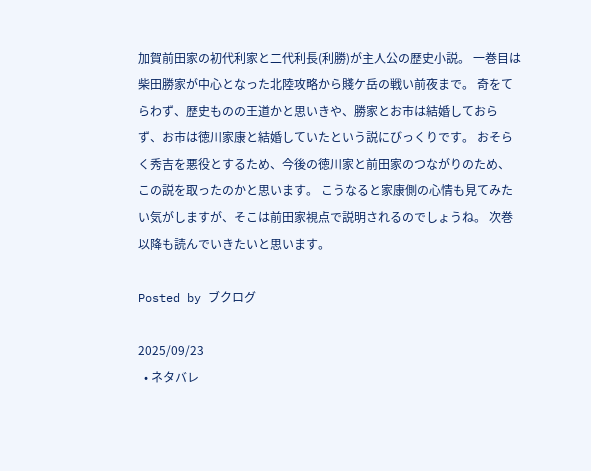加賀前田家の初代利家と二代利長(利勝)が主人公の歴史小説。 一巻目は柴田勝家が中心となった北陸攻略から賤ケ岳の戦い前夜まで。 奇をてらわず、歴史ものの王道かと思いきや、勝家とお市は結婚しておらず、お市は徳川家康と結婚していたという説にびっくりです。 おそらく秀吉を悪役とするため、今後の徳川家と前田家のつながりのため、この説を取ったのかと思います。 こうなると家康側の心情も見てみたい気がしますが、そこは前田家視点で説明されるのでしょうね。 次巻以降も読んでいきたいと思います。

Posted by ブクログ

2025/09/23
  • ネタバレ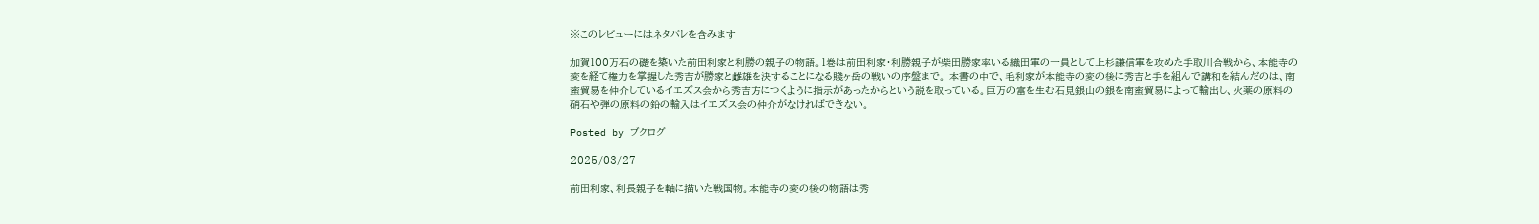※このレビューにはネタバレを含みます

加賀100万石の礎を築いた前田利家と利勝の親子の物語。1巻は前田利家・利勝親子が柴田勝家率いる織田軍の一員として上杉謙信軍を攻めた手取川合戦から、本能寺の変を経て権力を掌握した秀吉が勝家と雌雄を決することになる賤ヶ岳の戦いの序盤まで。 本書の中で、毛利家が本能寺の変の後に秀吉と手を組んで講和を結んだのは、南蛮貿易を仲介しているイエズス会から秀吉方につくように指示があったからという説を取っている。巨万の富を生む石見銀山の銀を南蛮貿易によって輸出し、火薬の原料の硝石や弾の原料の鉛の輸入はイエズス会の仲介がなければできない。

Posted by ブクログ

2025/03/27

前田利家、利長親子を軸に描いた戦国物。本能寺の変の後の物語は秀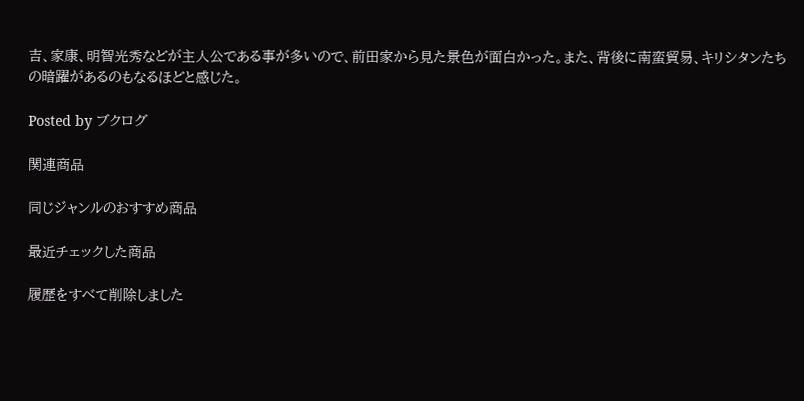吉、家康、明智光秀などが主人公である事が多いので、前田家から見た景色が面白かった。また、背後に南蛮貿易、キリシタンたちの暗躍があるのもなるほどと感じた。

Posted by ブクログ

関連商品

同じジャンルのおすすめ商品

最近チェックした商品

履歴をすべて削除しました